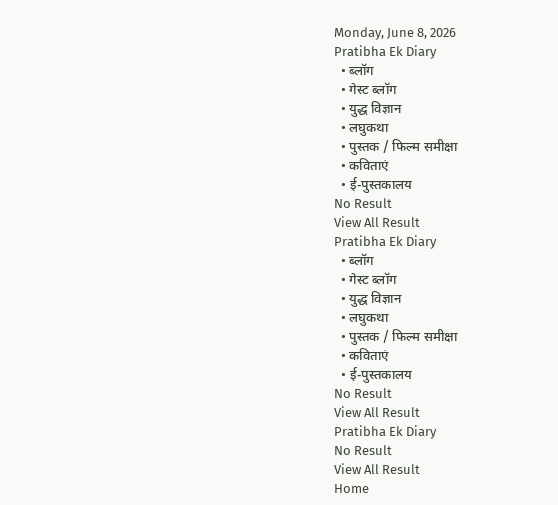Monday, June 8, 2026
Pratibha Ek Diary
  • ब्लॉग
  • गेस्ट ब्लॉग
  • युद्ध विज्ञान
  • लघुकथा
  • पुस्तक / फिल्म समीक्षा
  • कविताएं
  • ई-पुस्तकालय
No Result
View All Result
Pratibha Ek Diary
  • ब्लॉग
  • गेस्ट ब्लॉग
  • युद्ध विज्ञान
  • लघुकथा
  • पुस्तक / फिल्म समीक्षा
  • कविताएं
  • ई-पुस्तकालय
No Result
View All Result
Pratibha Ek Diary
No Result
View All Result
Home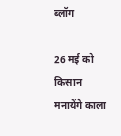ब्लॉग

26 मई को किसान मनायेंगे काला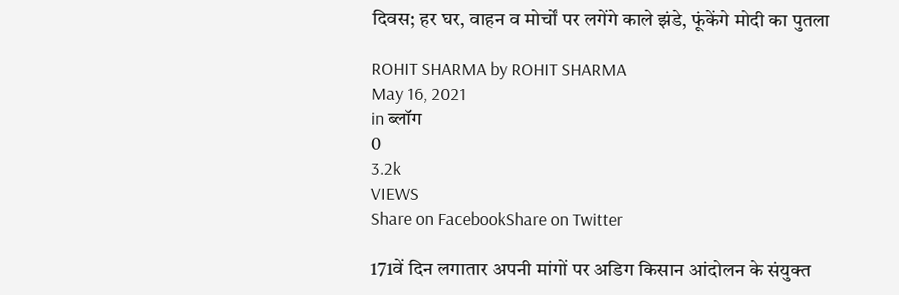दिवस; हर घर, वाहन व मोर्चों पर लगेंगे काले झंडे, फूंकेंगे मोदी का पुतला

ROHIT SHARMA by ROHIT SHARMA
May 16, 2021
in ब्लॉग
0
3.2k
VIEWS
Share on FacebookShare on Twitter

171वें दिन लगातार अपनी मांगों पर अडिग किसान आंदोलन के संयुक्त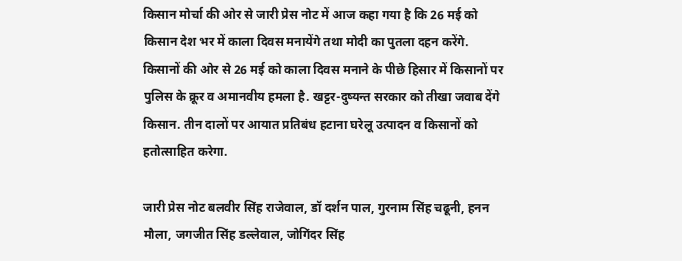किसान मोर्चा की ओर से जारी प्रेस नोट में आज कहा गया है कि 26 मई को किसान देश भर में काला दिवस मनायेंगे तथा मोदी का पुतला दहन करेंगे. किसानों की ओर से 26 मई को काला दिवस मनाने के पीछे हिसार में किसानों पर पुलिस के क्रूर व अमानवीय हमला है. खट्टर-दुष्यन्त सरकार को तीखा जवाब देंगे किसान. तीन दालों पर आयात प्रतिबंध हटाना घरेलू उत्पादन व किसानों को हतोत्साहित करेगा.

जारी प्रेस नोट बलवीर सिंह राजेवाल, डॉ दर्शन पाल, गुरनाम सिंह चढूनी, हनन मौला, जगजीत सिंह डल्लेवाल, जोगिंदर सिंह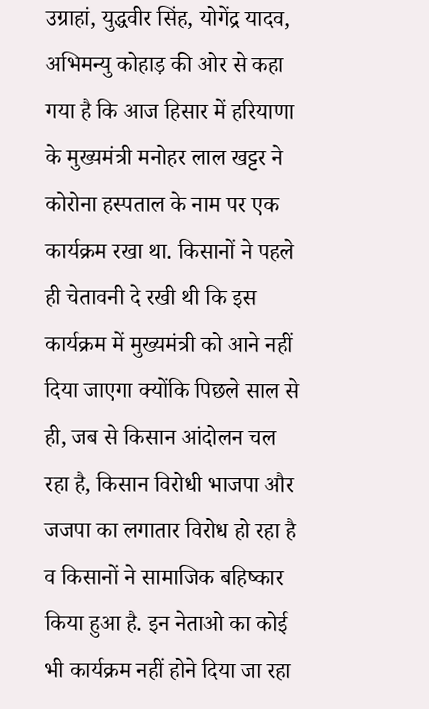उग्राहां, युद्धवीर सिंह, योगेंद्र यादव, अभिमन्यु कोहाड़ की ओर से कहा गया है कि आज हिसार में हरियाणा के मुख्यमंत्री मनोहर लाल खट्टर ने कोरोना हस्पताल के नाम पर एक कार्यक्रम रखा था. किसानों ने पहले ही चेतावनी दे रखी थी कि इस कार्यक्रम में मुख्यमंत्री को आने नहीं दिया जाएगा क्योंकि पिछले साल से ही, जब से किसान आंदोलन चल रहा है, किसान विरोधी भाजपा और जजपा का लगातार विरोध हो रहा है व किसानों ने सामाजिक बहिष्कार किया हुआ है. इन नेताओ का कोई भी कार्यक्रम नहीं होने दिया जा रहा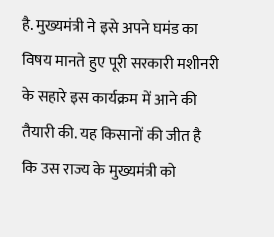है. मुख्यमंत्री ने इसे अपने घमंड का विषय मानते हुए पूरी सरकारी मशीनरी के सहारे इस कार्यक्रम में आने की तैयारी की. यह किसानों की जीत है कि उस राज्य के मुख्यमंत्री को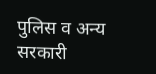पुलिस व अन्य सरकारी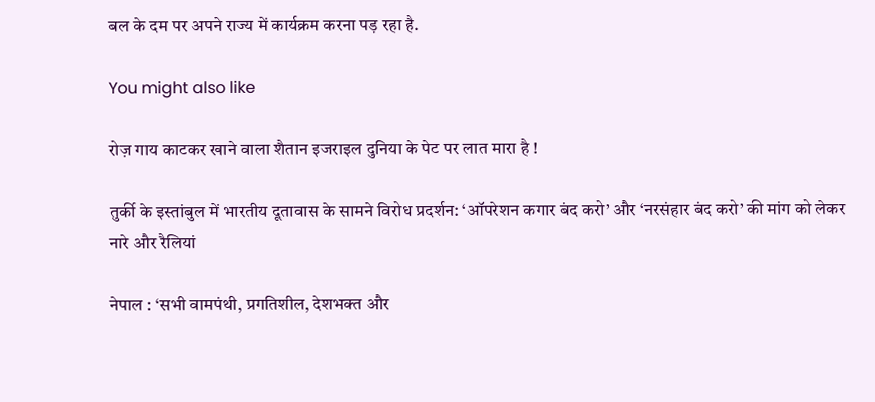बल के दम पर अपने राज्य में कार्यक्रम करना पड़ रहा है.

You might also like

रोज़ गाय काटकर खाने वाला शैतान इजराइल दुनिया के पेट पर लात मारा है !

तुर्की के इस्तांबुल में भारतीय दूतावास के सामने विरोध प्रदर्शन: ‘ऑपरेशन कगार बंद करो’ और ‘नरसंहार बंद करो’ की मांग को लेकर नारे और रैलियां

नेपाल : ‘सभी वामपंथी, प्रगतिशील, देशभक्त और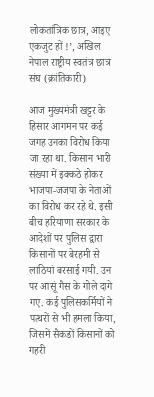लोकतांत्रिक छात्र, आइए एकजुट हों !’, अखिल नेपाल राष्ट्रीय स्वतंत्र छात्र संघ (क्रांतिकारी)

आज मुख्यमंत्री खट्टर के हिसार आगमन पर कई जगह उनका विरोध किया जा रहा था. किसान भारी संख्या में इक्कठे होकर भाजपा-जजपा के नेताओं का विरोध कर रहे थे. इसी बीच हरियाणा सरकार के आदेशों पर पुलिस द्वारा किसानों पर बेरहमी से लाठियां बरसाई गयी. उन पर आसूं गैस के गोले दागे गए. कई पुलिसकर्मियों ने पत्थरों से भी हमला किया, जिसमें सैकडों किसानों को गहरी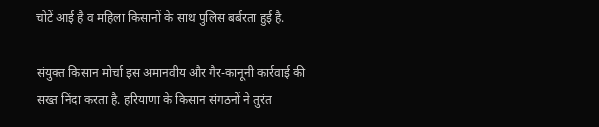चोटें आई है व महिला किसानों के साथ पुलिस बर्बरता हुई है.

संयुक्त किसान मोर्चा इस अमानवीय और गैर-कानूनी कार्रवाई की सख्त निंदा करता है. हरियाणा के किसान संगठनों ने तुरंत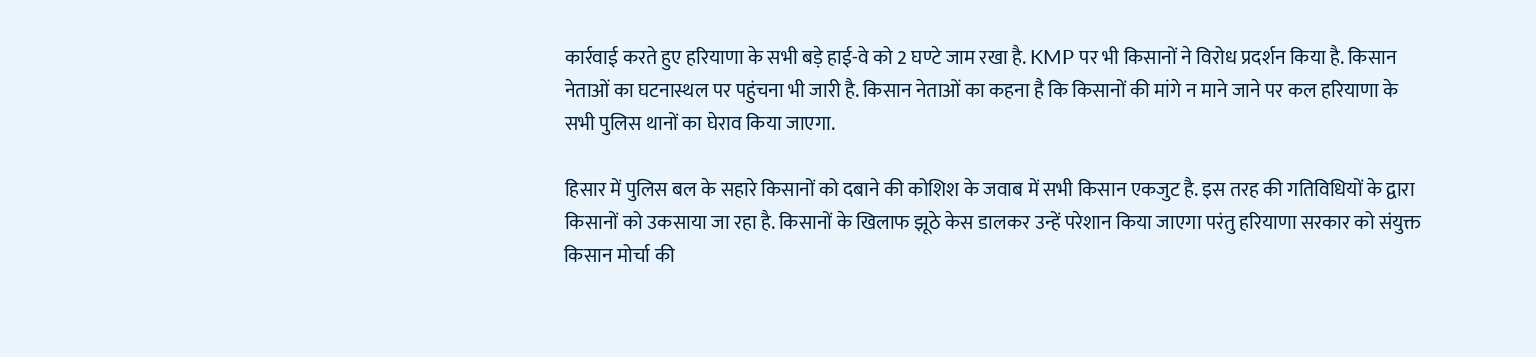कार्रवाई करते हुए हरियाणा के सभी बड़े हाई-वे को 2 घण्टे जाम रखा है. KMP पर भी किसानों ने विरोध प्रदर्शन किया है. किसान नेताओं का घटनास्थल पर पहुंचना भी जारी है. किसान नेताओं का कहना है कि किसानों की मांगे न माने जाने पर कल हरियाणा के सभी पुलिस थानों का घेराव किया जाएगा.

हिसार में पुलिस बल के सहारे किसानों को दबाने की कोशिश के जवाब में सभी किसान एकजुट है. इस तरह की गतिविधियों के द्वारा किसानों को उकसाया जा रहा है. किसानों के खिलाफ झूठे केस डालकर उन्हें परेशान किया जाएगा परंतु हरियाणा सरकार को संयुक्त किसान मोर्चा की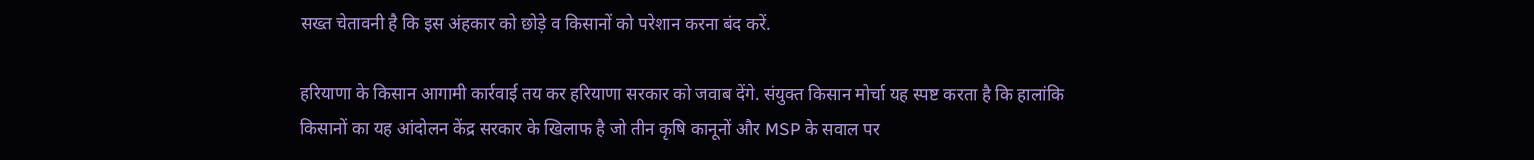सख्त चेतावनी है कि इस अंहकार को छोड़े व किसानों को परेशान करना बंद करें.

हरियाणा के किसान आगामी कार्रवाई तय कर हरियाणा सरकार को जवाब देंगे. संयुक्त किसान मोर्चा यह स्पष्ट करता है कि हालांकि किसानों का यह आंदोलन केंद्र सरकार के खिलाफ है जो तीन कृषि कानूनों और MSP के सवाल पर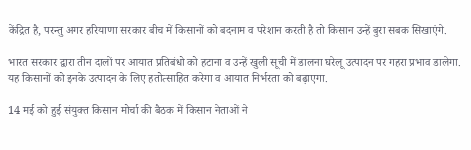केंद्रित है, परन्तु अगर हरियाणा सरकार बीच में किसानों को बदनाम व परेशान करती है तो किसान उन्हें बुरा सबक सिखाएंगे.

भारत सरकार द्वारा तीन दालों पर आयात प्रतिबंधो को हटाना व उन्हें खुली सूची में डालना घरेलू उत्पादन पर गहरा प्रभाव डालेगा. यह किसानों को इनके उत्पादन के लिए हतोत्साहित करेगा व आयात निर्भरता को बढ़ाएगा.

14 मई को हुई संयुक्त किसान मोर्चा की बैठक में किसान नेताओं ने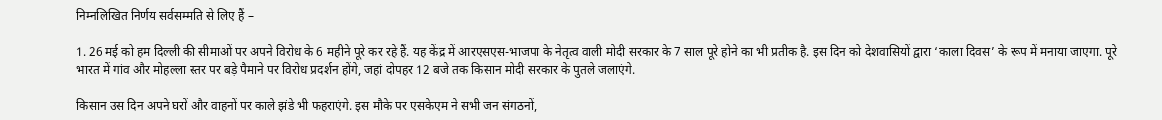निम्नलिखित निर्णय सर्वसम्मति से लिए हैं –

1. 26 मई को हम दिल्ली की सीमाओं पर अपने विरोध के 6 महीने पूरे कर रहे हैं. यह केंद्र में आरएसएस-भाजपा के नेतृत्व वाली मोदी सरकार के 7 साल पूरे होने का भी प्रतीक है. इस दिन को देशवासियों द्वारा ‘काला दिवस’ के रूप में मनाया जाएगा. पूरे भारत में गांव और मोहल्ला स्तर पर बड़े पैमाने पर विरोध प्रदर्शन होंगे, जहां दोपहर 12 बजे तक किसान मोदी सरकार के पुतले जलाएंगे.

किसान उस दिन अपने घरों और वाहनों पर काले झंडे भी फहराएंगे. इस मौके पर एसकेएम ने सभी जन संगठनों,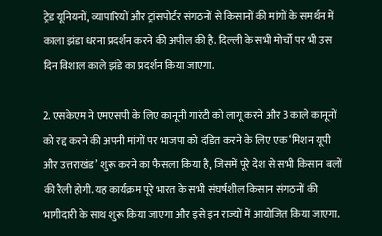ट्रेड यूनियनों, व्यापारियों और ट्रांसपोर्टर संगठनों से किसानों की मांगों के समर्थन में काला झंडा धरना प्रदर्शन करने की अपील की है. दिल्ली के सभी मोर्चो पर भी उस दिन विशाल काले झंडे का प्रदर्शन किया जाएगा.

2. एसकेएम ने एमएसपी के लिए कानूनी गारंटी को लागू करने और 3 काले कानूनों को रद्द करने की अपनी मांगों पर भाजपा को दंडित करने के लिए एक ‘मिशन यूपी और उत्तराखंड’ शुरू करने का फैसला किया है, जिसमें पूरे देश से सभी किसान बलों की रैली होगी. यह कार्यक्रम पूरे भारत के सभी संघर्षशील किसान संगठनों की भागीदारी के साथ शुरू किया जाएगा और इसे इन राज्यों में आयोजित किया जाएगा.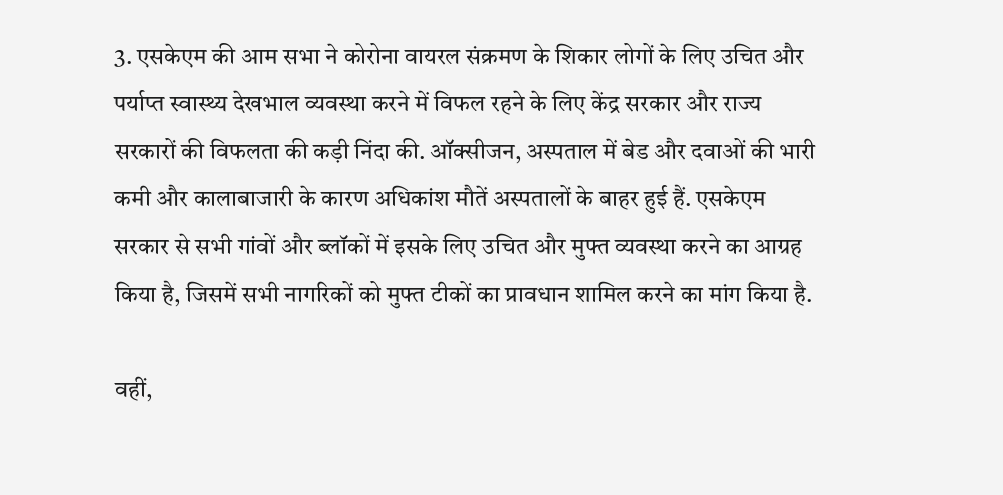3. एसकेएम की आम सभा ने कोरोना वायरल संक्रमण के शिकार लोगों के लिए उचित और पर्याप्त स्वास्थ्य देखभाल व्यवस्था करने में विफल रहने के लिए केंद्र सरकार और राज्य सरकारों की विफलता की कड़ी निंदा की. ऑक्सीजन, अस्पताल में बेड और दवाओं की भारी कमी और कालाबाजारी के कारण अधिकांश मौतें अस्पतालों के बाहर हुई हैं. एसकेएम सरकार से सभी गांवों और ब्लॉकों में इसके लिए उचित और मुफ्त व्यवस्था करने का आग्रह किया है, जिसमें सभी नागरिकों को मुफ्त टीकों का प्रावधान शामिल करने का मांग किया है.

वहीं,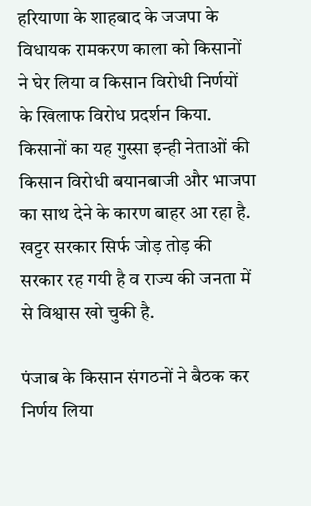हरियाणा के शाहबाद के जजपा के विधायक रामकरण काला को किसानों ने घेर लिया व किसान विरोधी निर्णयों के खिलाफ विरोध प्रदर्शन किया. किसानों का यह गुस्सा इन्ही नेताओं की किसान विरोधी बयानबाजी और भाजपा का साथ देने के कारण बाहर आ रहा है. खट्टर सरकार सिर्फ जोड़ तोड़ की सरकार रह गयी है व राज्य की जनता में से विश्वास खो चुकी है.

पंजाब के किसान संगठनों ने बैठक कर निर्णय लिया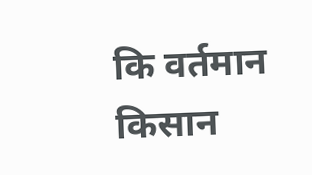कि वर्तमान किसान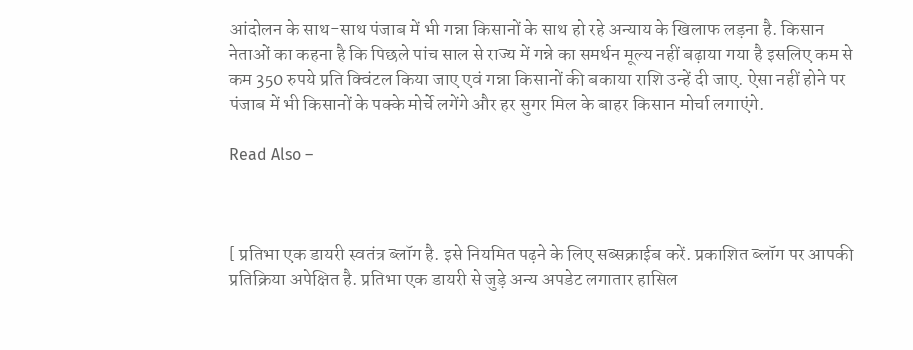आंदोलन के साथ-साथ पंजाब में भी गन्ना किसानों के साथ हो रहे अन्याय के खिलाफ लड़ना है. किसान नेताओं का कहना है कि पिछले पांच साल से राज्य में गन्ने का समर्थन मूल्य नहीं बढ़ाया गया है इसलिए कम से कम 350 रुपये प्रति क्विंटल किया जाए एवं गन्ना किसानों की बकाया राशि उन्हें दी जाए. ऐसा नहीं होने पर पंजाब में भी किसानों के पक्के मोर्चे लगेंगे और हर सुगर मिल के बाहर किसान मोर्चा लगाएंगे.

Read Also –



[ प्रतिभा एक डायरी स्वतंत्र ब्लॉग है. इसे नियमित पढ़ने के लिए सब्सक्राईब करें. प्रकाशित ब्लॉग पर आपकी प्रतिक्रिया अपेक्षित है. प्रतिभा एक डायरी से जुड़े अन्य अपडेट लगातार हासिल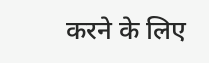करने के लिए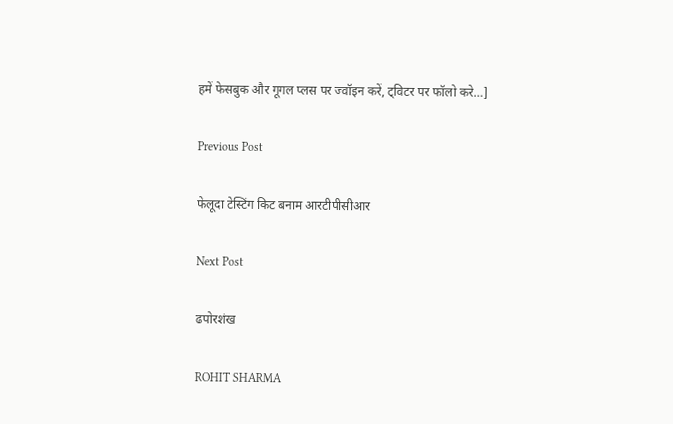हमें फेसबुक और गूगल प्लस पर ज्वॉइन करें, ट्विटर पर फॉलो करे…]

Previous Post

फेलूदा टेस्टिंग किट बनाम आरटीपीसीआर

Next Post

ढपोरशंख

ROHIT SHARMA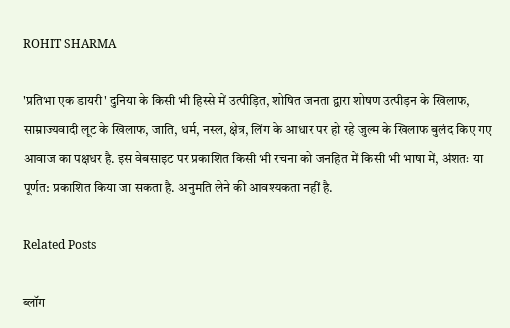ROHIT SHARMA

'प्रतिभा एक डायरी' दुनिया के किसी भी हिस्से में उत्पीड़ित, शोषित जनता द्वारा शोषण उत्पीड़न के खिलाफ, साम्राज्यवादी लूट के खिलाफ, जाति, धर्म, नस्ल, क्षेत्र, लिंग के आधार पर हो रहे जुल्म के खिलाफ बुलंद किए गए आवाज का पक्षधर है. इस वेबसाइट पर प्रकाशित किसी भी रचना को जनहित में किसी भी भाषा में, अंशतः या पूर्णत: प्रकाशित किया जा सकता है. अनुमति लेने की आवश्यकता नहीं है.

Related Posts

ब्लॉग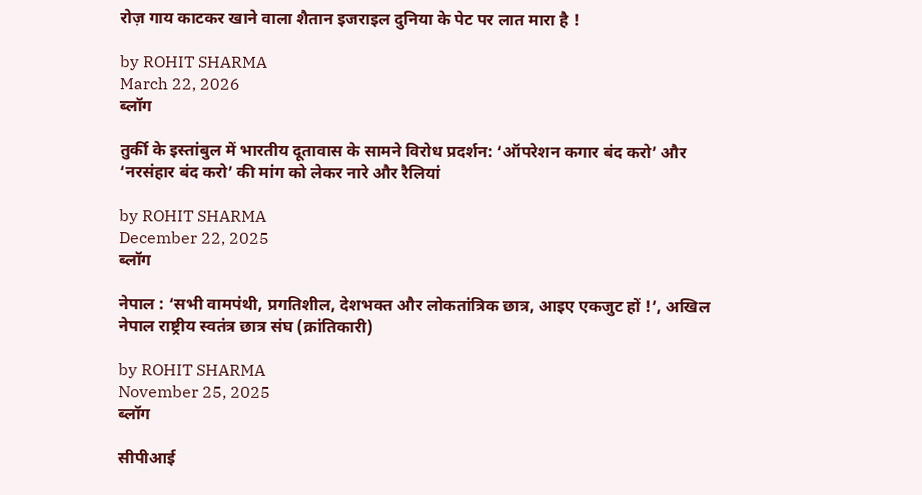रोज़ गाय काटकर खाने वाला शैतान इजराइल दुनिया के पेट पर लात मारा है !

by ROHIT SHARMA
March 22, 2026
ब्लॉग

तुर्की के इस्तांबुल में भारतीय दूतावास के सामने विरोध प्रदर्शन: ‘ऑपरेशन कगार बंद करो’ और ‘नरसंहार बंद करो’ की मांग को लेकर नारे और रैलियां

by ROHIT SHARMA
December 22, 2025
ब्लॉग

नेपाल : ‘सभी वामपंथी, प्रगतिशील, देशभक्त और लोकतांत्रिक छात्र, आइए एकजुट हों !’, अखिल नेपाल राष्ट्रीय स्वतंत्र छात्र संघ (क्रांतिकारी)

by ROHIT SHARMA
November 25, 2025
ब्लॉग

सीपीआई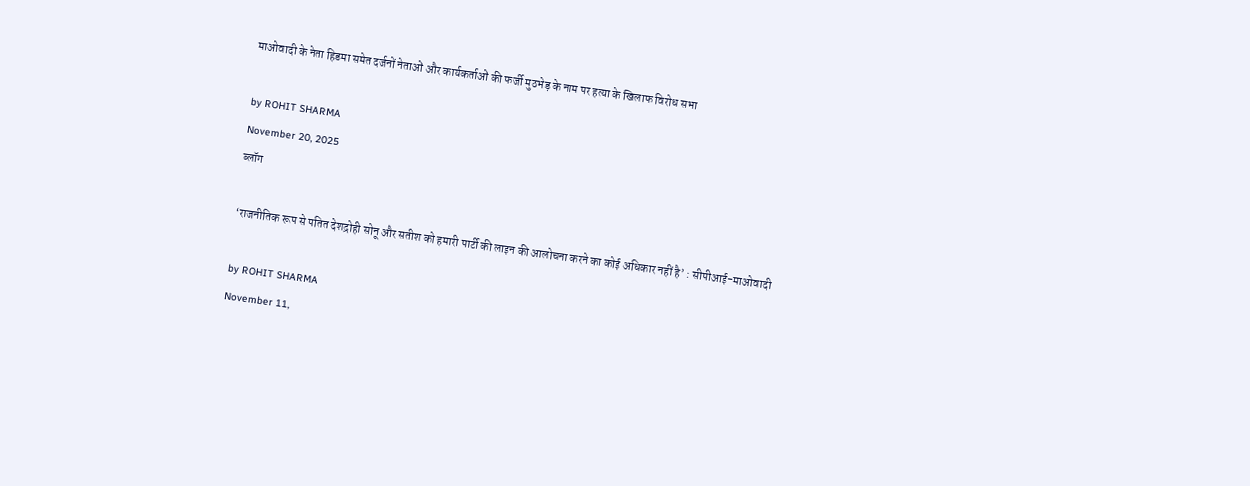माओवादी के नेता हिडमा समेत दर्जनों नेताओं और कार्यकर्ताओं की फर्जी मुठभेड़ के नाम पर हत्या के खिलाफ विरोध सभा

by ROHIT SHARMA
November 20, 2025
ब्लॉग

‘राजनीतिक रूप से पतित देशद्रोही सोनू और सतीश को हमारी पार्टी की लाइन की आलोचना करने का कोई अधिकार नहीं है’ : सीपीआई-माओवादी

by ROHIT SHARMA
November 11,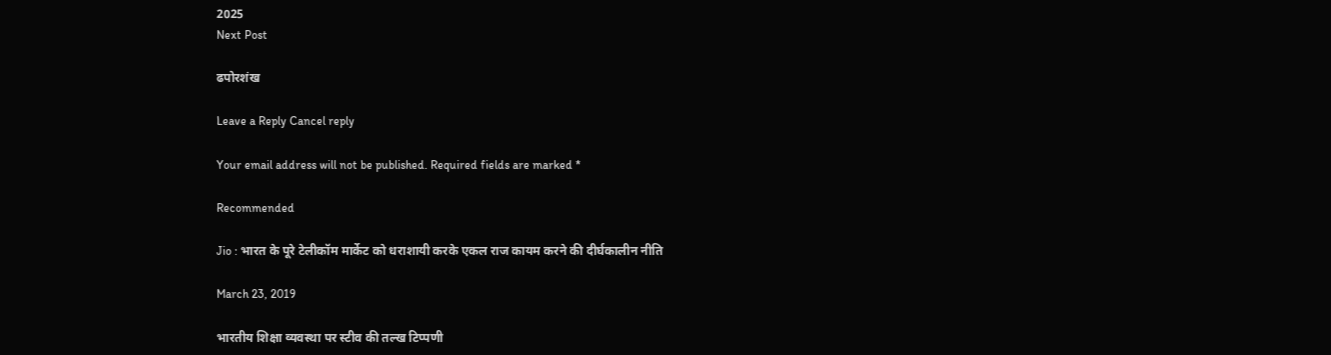2025
Next Post

ढपोरशंख

Leave a Reply Cancel reply

Your email address will not be published. Required fields are marked *

Recommended

Jio : भारत के पूरे टेलीकॉम मार्केट को धराशायी करके एकल राज कायम करने की दीर्घकालीन नीति

March 23, 2019

भारतीय शिक्षा व्यवस्था पर स्टीव की तल्ख टिप्पणी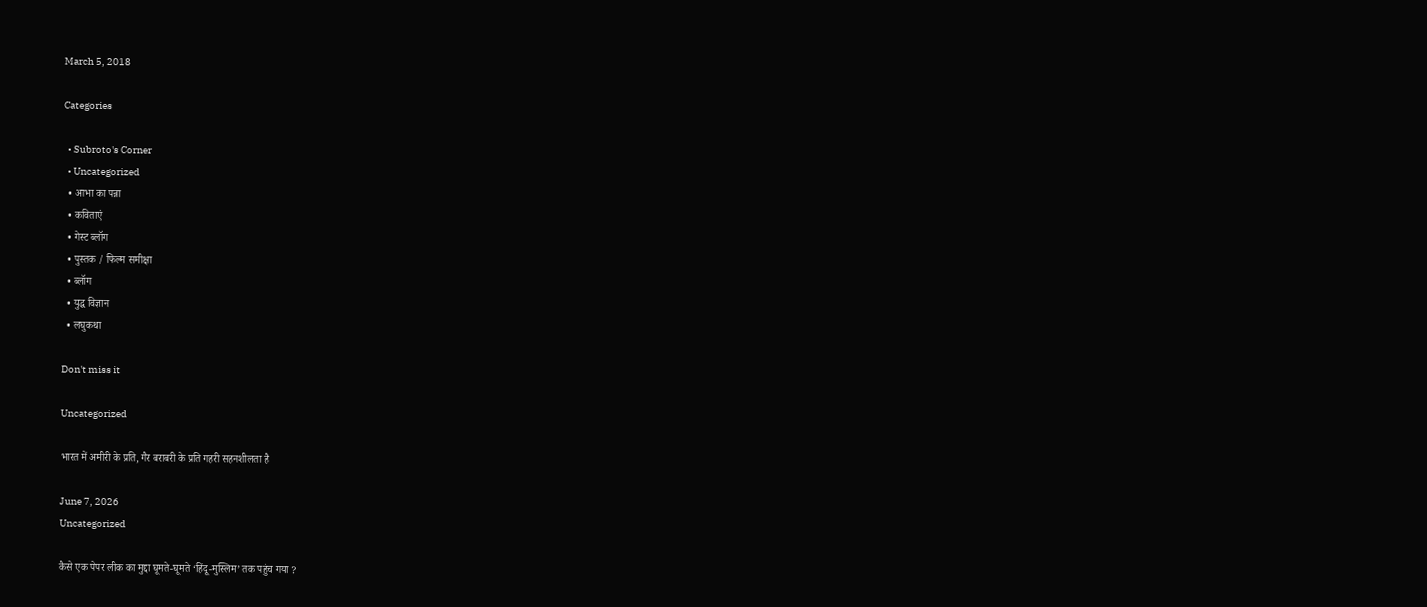March 5, 2018

Categories

  • Subroto's Corner
  • Uncategorized
  • आभा का पन्ना
  • कविताएं
  • गेस्ट ब्लॉग
  • पुस्तक / फिल्म समीक्षा
  • ब्लॉग
  • युद्ध विज्ञान
  • लघुकथा

Don't miss it

Uncategorized

भारत में अमीरी के प्रति, गैर बराबरी के प्रति गहरी सहनशीलता है

June 7, 2026
Uncategorized

कैसे एक पेपर लीक का मुद्दा घूमते-घूमते ‘हिंदू-मुस्लिम’ तक पहुंच गया ?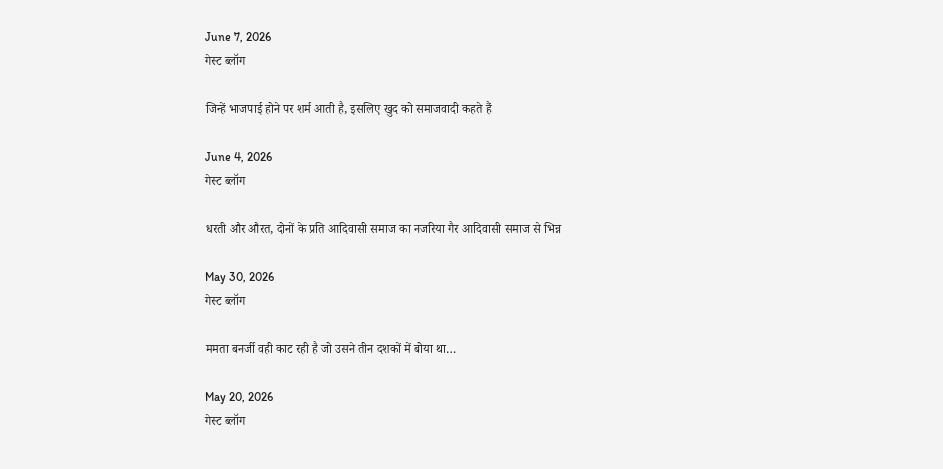June 7, 2026
गेस्ट ब्लॉग

जिन्हें भाजपाई होने पर शर्म आती है, इसलिए खुद को समाजवादी कहते हैं

June 4, 2026
गेस्ट ब्लॉग

धरती और औरत, दोनों के प्रति आदिवासी समाज का नजरिया गैर आदिवासी समाज से भिन्न

May 30, 2026
गेस्ट ब्लॉग

ममता बनर्जी वही काट रही है जो उसने तीन दशकों में बोया था…

May 20, 2026
गेस्ट ब्लॉग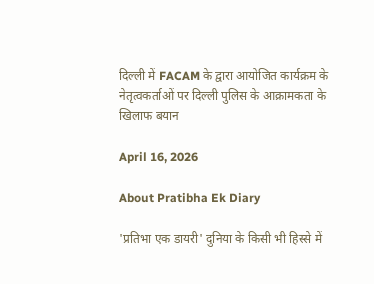दिल्ली में FACAM के द्वारा आयोजित कार्यक्रम के नेतृत्वकर्ताओं पर दिल्ली पुलिस के आक्रामकता के खिलाफ बयान

April 16, 2026

About Pratibha Ek Diary

'प्रतिभा एक डायरी' दुनिया के किसी भी हिस्से में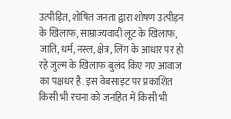उत्पीड़ित, शोषित जनता द्वारा शोषण उत्पीड़न के खिलाफ, साम्राज्यवादी लूट के खिलाफ, जाति, धर्म, नस्ल, क्षेत्र, लिंग के आधार पर हो रहे जुल्म के खिलाफ बुलंद किए गए आवाज का पक्षधर है. इस वेबसाइट पर प्रकाशित किसी भी रचना को जनहित में किसी भी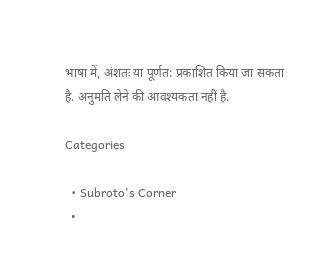भाषा में, अंशतः या पूर्णत: प्रकाशित किया जा सकता है. अनुमति लेने की आवश्यकता नहीं है.

Categories

  • Subroto's Corner
  •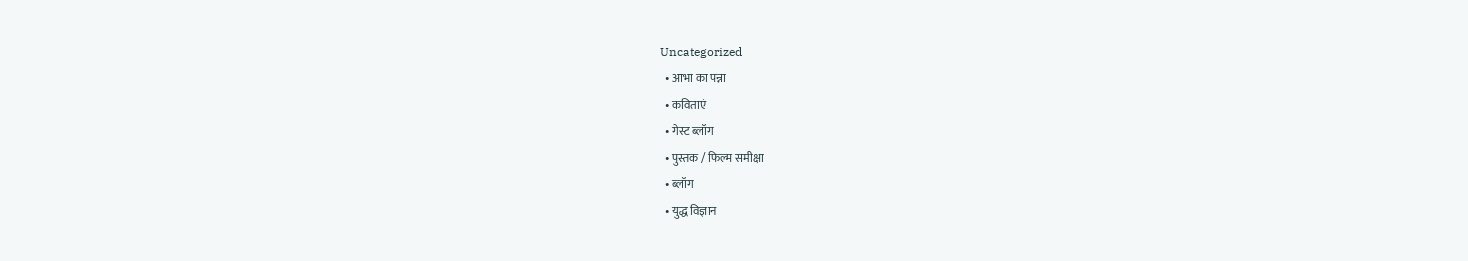Uncategorized
  • आभा का पन्ना
  • कविताएं
  • गेस्ट ब्लॉग
  • पुस्तक / फिल्म समीक्षा
  • ब्लॉग
  • युद्ध विज्ञान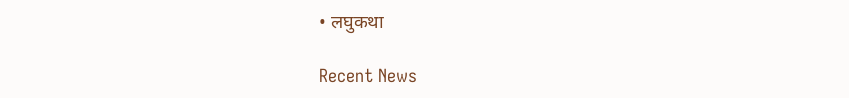• लघुकथा

Recent News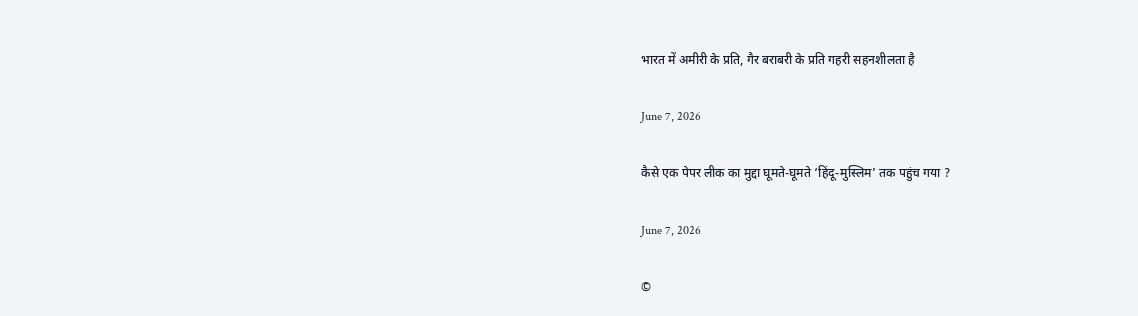भारत में अमीरी के प्रति, गैर बराबरी के प्रति गहरी सहनशीलता है

June 7, 2026

कैसे एक पेपर लीक का मुद्दा घूमते-घूमते ‘हिंदू-मुस्लिम’ तक पहुंच गया ?

June 7, 2026

©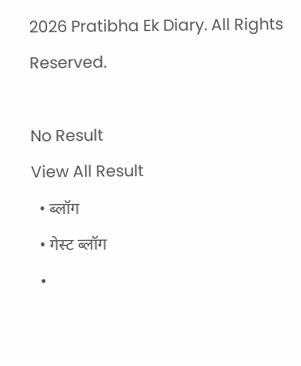2026 Pratibha Ek Diary. All Rights Reserved.

No Result
View All Result
  • ब्लॉग
  • गेस्ट ब्लॉग
  •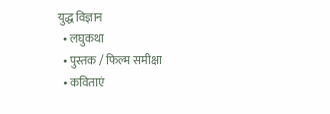युद्ध विज्ञान
  • लघुकथा
  • पुस्तक / फिल्म समीक्षा
  • कविताएं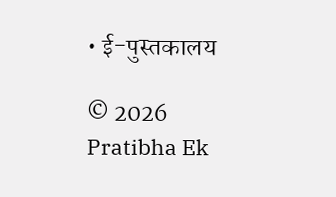• ई-पुस्तकालय

© 2026 Pratibha Ek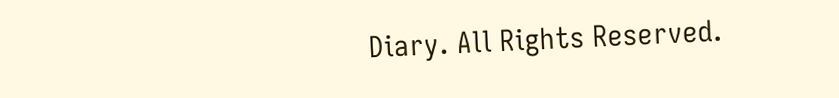Diary. All Rights Reserved.